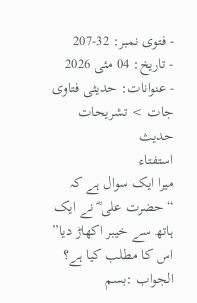- فتوی نمبر: 32-207
- تاریخ: 04 مئی 2026
- عنوانات: حدیثی فتاوی جات > تشریحات حدیث
استفتاء
ميرا ایک سوال ہے کہ “حضرت علی ؓ نے ایک ہاتھ سے خیبر اکھاڑ دیا” اس کا مطلب کیا ہے؟
الجواب :بسم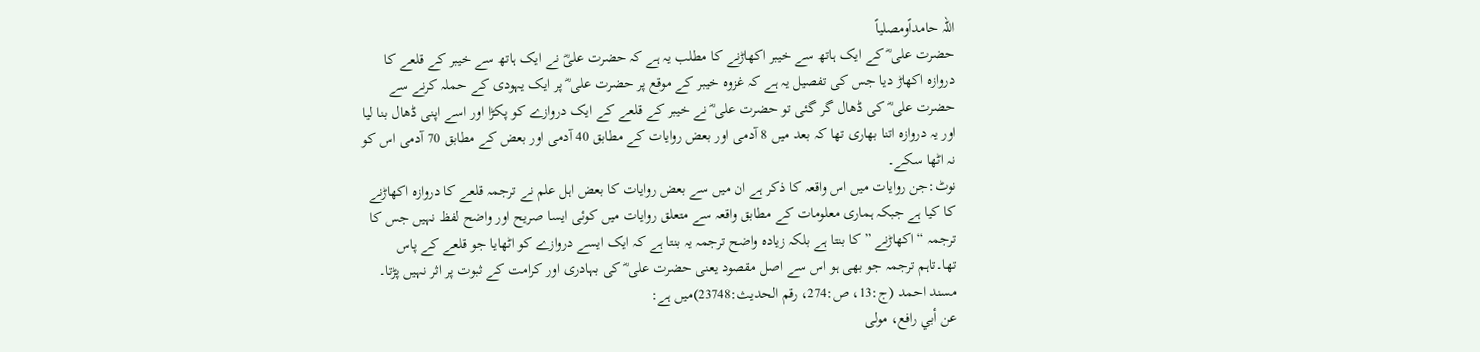اللہ حامداًومصلیاً
حضرت علی ؓ کے ایک ہاتھ سے خیبر اکھاڑنے کا مطلب یہ ہے کہ حضرت علیؓ نے ایک ہاتھ سے خیبر کے قلعے کا دروازہ اکھاڑ دیا جس کی تفصیل یہ ہے کہ غزوہ خیبر کے موقع پر حضرت علی ؓ پر ایک یہودی کے حملہ کرنے سے حضرت علی ؓ کی ڈھال گر گئی تو حضرت علی ؓ نے خیبر کے قلعے کے ایک دروازے کو پکڑا اور اسے اپنی ڈھال بنا لیا اور یہ دروازہ اتنا بھاری تھا کہ بعد میں 8 آدمی اور بعض روایات کے مطابق 40 آدمی اور بعض کے مطابق 70 آدمی اس کو نہ اٹھا سکے۔
نوٹ:جن روایات میں اس واقعہ کا ذکر ہے ان میں سے بعض روایات کا بعض اہل علم نے ترجمہ قلعے کا دروازہ اکھاڑنے کا کیا ہے جبکہ ہماری معلومات کے مطابق واقعہ سے متعلق روایات میں کوئی ایسا صریح اور واضح لفظ نہیں جس کا ترجمہ “اکھاڑنے ” کا بنتا ہے بلکہ زیادہ واضح ترجمہ یہ بنتا ہے کہ ایک ایسے دروازے کو اٹھایا جو قلعے کے پاس تھا۔تاہم ترجمہ جو بھی ہو اس سے اصل مقصود یعنی حضرت علی ؓ کی بہادری اور کرامت کے ثبوت پر اثر نہیں پڑتا۔
مسند احمد (ج:13، ص:274، رقم الحدیث:23748)میں ہے:
عن أبي رافع، مولى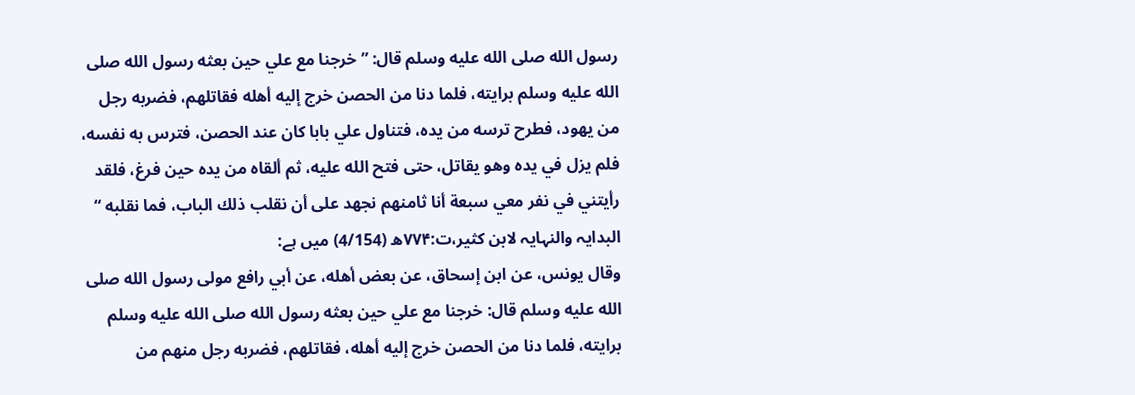رسول الله صلى الله عليه وسلم قال: ” خرجنا مع علي حين بعثه رسول الله صلى الله عليه وسلم برايته، فلما دنا من الحصن خرج إليه أهله فقاتلهم، فضربه رجل من يهود، فطرح ترسه من يده، فتناول علي بابا كان عند الحصن، فترس به نفسه، فلم يزل في يده وهو يقاتل، حتى فتح الله عليه، ثم ألقاه من يده حين فرغ، فلقد رأيتني في نفر معي سبعة أنا ثامنهم نجهد على أن نقلب ذلك الباب، فما نقلبه “
البدایہ والنہایہ لابن کثیر،ت:۷۷۴ھ (4/154) میں ہے:
وقال يونس، عن ابن إسحاق، عن بعض أهله، عن أبي رافع مولى رسول الله صلى الله عليه وسلم قال: خرجنا مع علي حين بعثه رسول الله صلى الله عليه وسلم برايته، فلما دنا من الحصن خرج إليه أهله، فقاتلهم، فضربه رجل منهم من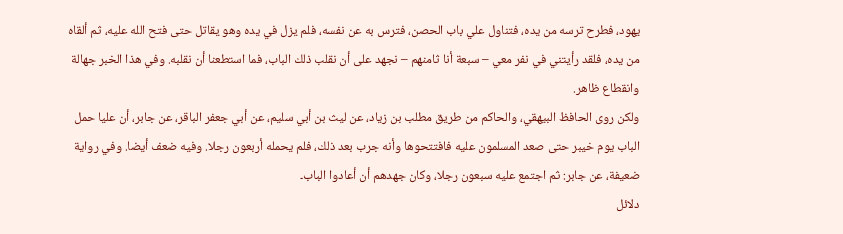يهود، فطرح ترسه من يده، فتناول علي باب الحصن، فترس به عن نفسه، فلم يزل في يده وهو يقاتل حتى فتح الله عليه، ثم ألقاه من يده، فلقد رأيتني في نفر معي – سبعة أنا ثامنهم – نجهد على أن نقلب ذلك الباب، فما استطعنا أن نقلبه. وفي هذا الخبر جهالة وانقطاع ظاهر.
ولكن روى الحافظ البيهقي، والحاكم من طريق مطلب بن زياد، عن ليث بن أبي سليم، عن أبي جعفر الباقر، عن جابر، أن عليا حمل الباب يوم خيبر حتى صعد المسلمون عليه فافتتحوها وأنه جرب بعد ذلك، فلم يحمله أربعون رجلا. وفيه ضعف أيضا. وفي رواية ضعيفة، عن جابر: ثم اجتمع عليه سبعون رجلا، وكان جهدهم أن أعادوا الباب۔
دلائل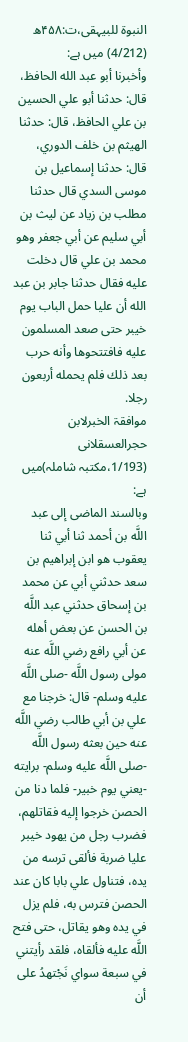النبوۃ للبیہقی،ت:۴۵۸ھ (4/212) میں ہے:
وأخبرنا أبو عبد الله الحافظ، قال: حدثنا أبو علي الحسين بن علي الحافظ، قال: حدثنا الهيثم بن خلف الدوري، قال: حدثنا إسماعيل بن موسى السدي قال حدثنا مطلب بن زياد عن ليث بن أبي سليم عن أبي جعفر وهو محمد بن علي قال دخلت عليه فقال حدثنا جابر بن عبد الله أن عليا حمل الباب يوم خيبر حتى صعد المسلمون عليه فافتتحوها وأنه حرب بعد ذلك فلم يحمله أربعون رجلا.
موافقۃ الخبرلابن حجرالعسقلانی (1/193،مکتبہ شاملہ)میں ہے:
وبالسند الماضى إلى عبد اللَّه بن أحمد ثنا أبي ثنا يعقوب هو ابن إبراهيم بن سعد حدثني أبي عن محمد بن إسحاق حدثني عبد اللَّه بن الحسن عن بعض أهله عن أبي رافع رضي اللَّه عنه مولى رسول اللَّه -صلى اللَّه عليه وسلم- قال: خرجنا مع علي بن أبي طالب رضي اللَّه عنه حين بعثه رسول اللَّه -صلى اللَّه عليه وسلم- برايته -يعني يوم خبير- فلما دنا من الحصن خرجوا إليه فقاتلهم، فضرب رجل من يهود خيبر عليا ضربة فألقى ترسه من يده، فتناول علي بابا كان عند الحصن فترس به، فلم يزل في يده وهو يقاتل، حتى فتح اللَّه عليه فألقاه، فلقد رأيتني في سبعة سواي نَجْتهدُ على أن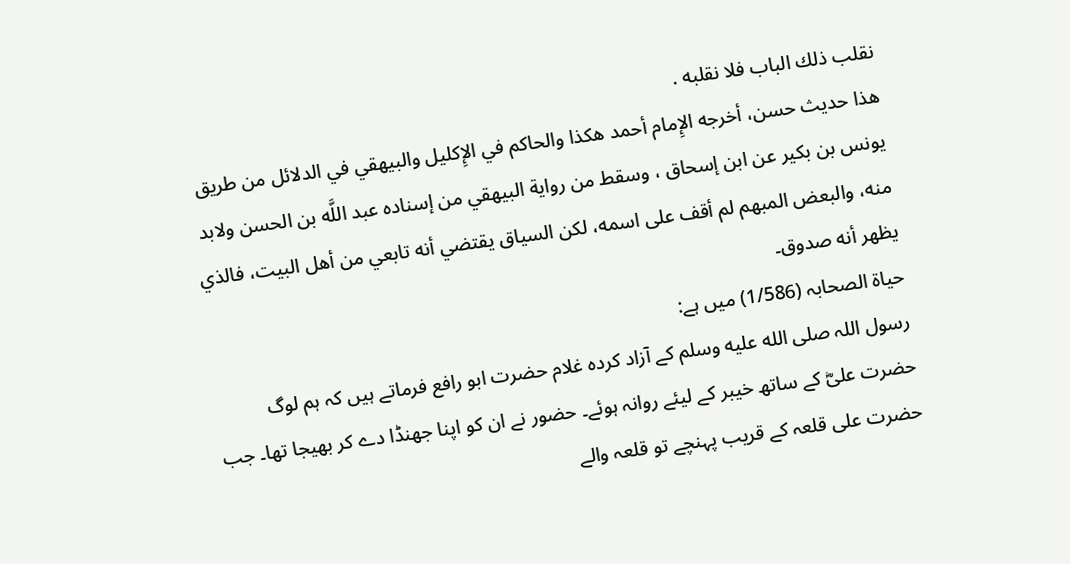نقلب ذلك الباب فلا نقلبه .
هذا حديث حسن، أخرجه الإِمام أحمد هكذا والحاكم في الإِكليل والبيهقي في الدلائل من طريق يونس بن بكير عن ابن إسحاق ، وسقط من رواية البيهقي من إسناده عبد اللَّه بن الحسن ولابد منه، والبعض المبهم لم أقف على اسمه، لكن السياق يقتضي أنه تابعي من أهل البيت، فالذي يظهر أنه صدوق۔
حیاۃ الصحابہ (1/586) میں ہے:
رسول اللہ صلى الله عليه وسلم کے آزاد کردہ غلام حضرت ابو رافع فرماتے ہیں کہ ہم لوگ حضرت علیؓ کے ساتھ خیبر کے لیئے روانہ ہوئے۔ حضور نے ان کو اپنا جھنڈا دے کر بھیجا تھا۔ جب حضرت علی قلعہ کے قریب پہنچے تو قلعہ والے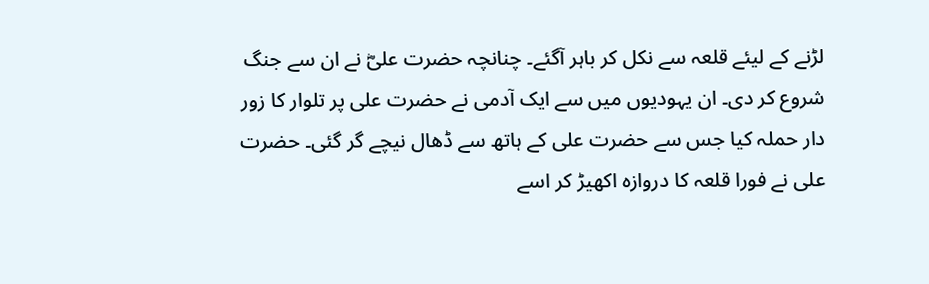لڑنے کے لیئے قلعہ سے نکل کر باہر آگئے۔ چنانچہ حضرت علیؓ نے ان سے جنگ شروع کر دی۔ ان یہودیوں میں سے ایک آدمی نے حضرت علی پر تلوار کا زور دار حملہ کیا جس سے حضرت علی کے ہاتھ سے ڈھال نیچے گر گئی۔ حضرت علی نے فورا قلعہ کا دروازہ اکھیڑ کر اسے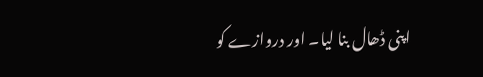اپنی ڈھال بنا لیا۔ اور دروازے کو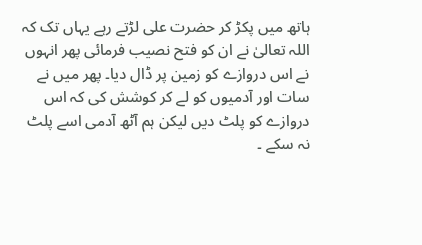ہاتھ میں پکڑ کر حضرت علی لڑتے رہے یہاں تک کہ اللہ تعالیٰ نے ان کو فتح نصیب فرمائی پھر انہوں نے اس دروازے کو زمین پر ڈال دیا۔ پھر میں نے سات اور آدمیوں کو لے کر کوشش کی کہ اس دروازے کو پلٹ دیں لیکن ہم آٹھ آدمی اسے پلٹ نہ سکے ۔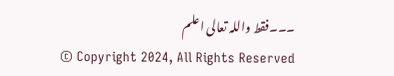۔۔۔فقط واللہ تعالی اعلم
© Copyright 2024, All Rights Reserved